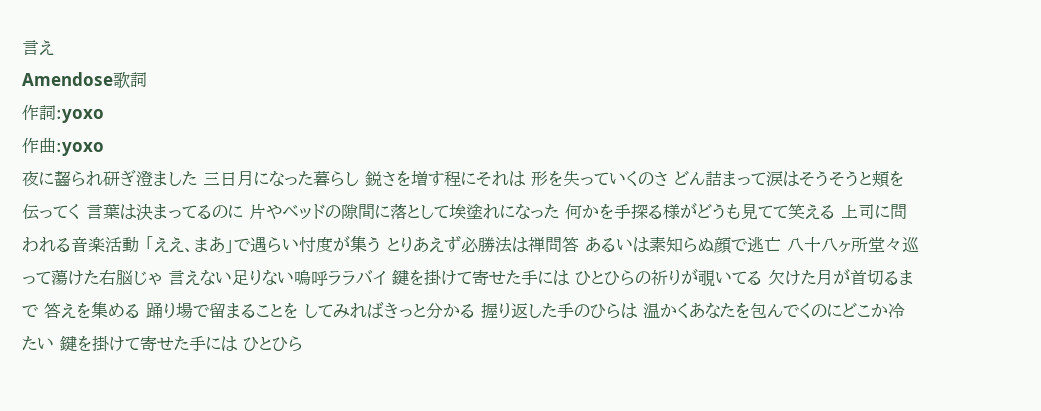言え
Amendose歌詞
作詞:yoxo
作曲:yoxo
夜に齧られ研ぎ澄ました 三日月になった暮らし 鋭さを増す程にそれは 形を失っていくのさ どん詰まって涙はそうそうと頬を伝ってく 言葉は決まってるのに 片やベッドの隙間に落として埃塗れになった 何かを手探る様がどうも見てて笑える 上司に問われる音楽活動 「ええ、まあ」で遇らい忖度が集う とりあえず必勝法は禅問答 あるいは素知らぬ顔で逃亡 八十八ヶ所堂々巡って蕩けた右脳じゃ 言えない足りない嗚呼ララバイ 鍵を掛けて寄せた手には ひとひらの祈りが覗いてる 欠けた月が首切るまで 答えを集める 踊り場で留まることを してみればきっと分かる 握り返した手のひらは 温かくあなたを包んでくのにどこか冷たい 鍵を掛けて寄せた手には ひとひら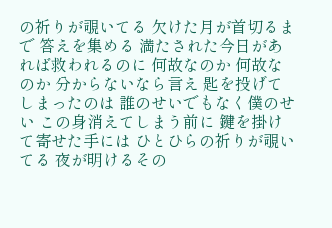の祈りが覗いてる 欠けた月が首切るまで 答えを集める 満たされた今日があれば救われるのに 何故なのか 何故なのか 分からないなら言え 匙を投げてしまったのは 誰のせいでもなく僕のせい この身消えてしまう前に 鍵を掛けて寄せた手には ひとひらの祈りが覗いてる 夜が明けるその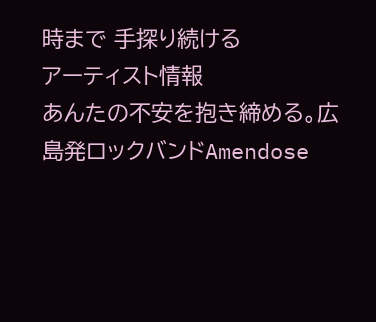時まで 手探り続ける
アーティスト情報
あんたの不安を抱き締める。広島発ロックバンドAmendose